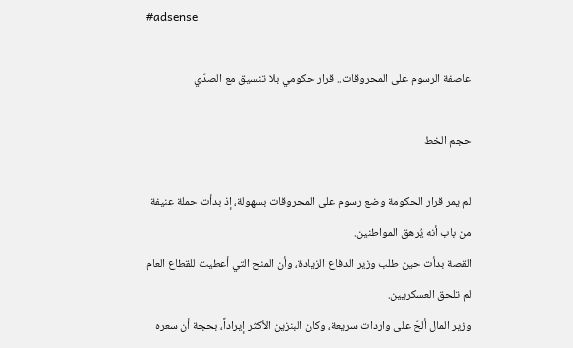#adsense

عاصفة الرسوم على المحروقات.. قرار حكومي بلا تنسيق مع الصدّي

حجم الخط

لم يمر قرار الحكومة وضع رسوم على المحروقات بسهولة، إذ بدأت حملة عنيفة من باب أنه يُرهق المواطنين.
القصة بدأت حين طلب وزير الدفاع الزيادة، وأن المنح التي أعطيت للقطاع العام لم تلحق العسكريين.
وزير المال ألحّ على واردات سريعة، وكان البنزين الأكثر إيراداً، بحجة أن سعره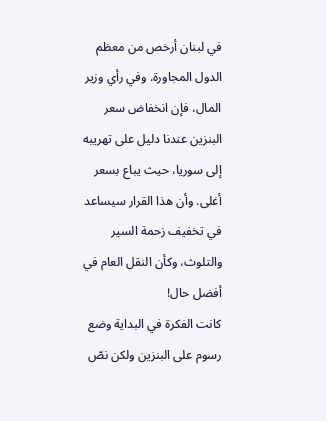في لبنان أرخص من معظم الدول المجاورة. وفي رأي وزير المال، فإن انخفاض سعر البنزين عندنا دليل على تهريبه إلى سوريا، حيث يباع بسعر أغلى. وأن هذا القرار سيساعد في تخفيف زحمة السير والتلوث، وكأن النقل العام في أفضل حال!
كانت الفكرة في البداية وضع رسوم على البنزين ولكن نصّ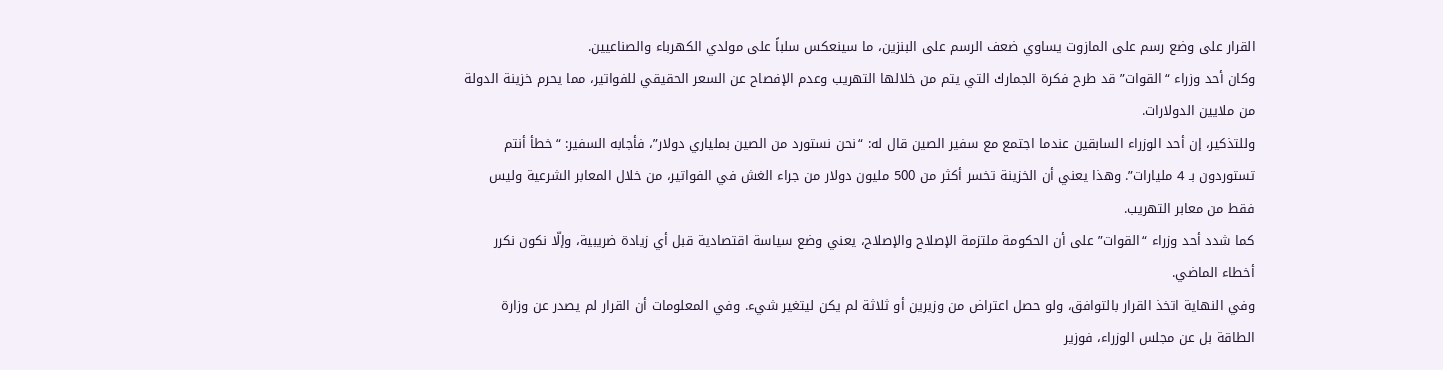القرار على وضع رسم على المازوت يساوي ضعف الرسم على البنزين، ما سينعكس سلباً على مولدي الكهرباء والصناعيين.
وكان أحد وزراء “القوات” قد طرح فكرة الجمارك التي يتم من خلالها التهريب وعدم الإفصاح عن السعر الحقيقي للفواتير، مما يحرم خزينة الدولة من ملايين الدولارات.
وللتذكير، إن أحد الوزراء السابقين عندما اجتمع مع سفير الصين قال له: “نحن نستورد من الصين بملياري دولار”، فأجابه السفير: “خطأ أنتم تستوردون بـ 4 مليارات”. وهذا يعني أن الخزينة تخسر أكثر من 500 مليون دولار من جراء الغش في الفواتير، من خلال المعابر الشرعية وليس فقط من معابر التهريب.
كما شدد أحد وزراء “القوات” على أن الحكومة ملتزمة الإصلاح والإصلاح، يعني وضع سياسة اقتصادية قبل أي زيادة ضريبية، وإلّا نكون نكرر أخطاء الماضي.
وفي النهاية اتخذ القرار بالتوافق، ولو حصل اعتراض من وزيرين أو ثلاثة لم يكن ليتغير شيء. وفي المعلومات أن القرار لم يصدر عن وزارة الطاقة بل عن مجلس الوزراء، فوزير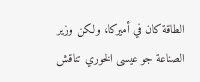الطاقة كان في أميركا، ولكن وزير الصناعة جو عيسى الخوري تناقش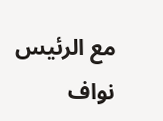مع الرئيس نواف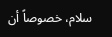سلام، خصوصاً أن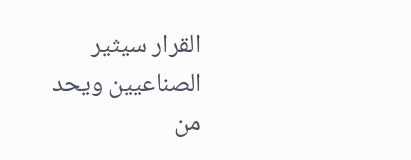القرار سيثير الصناعيين ويحد من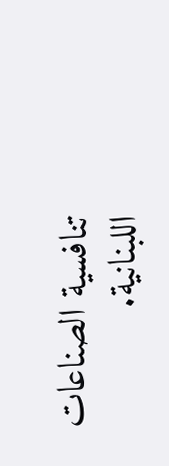تنافسية الصناعات اللبنانية.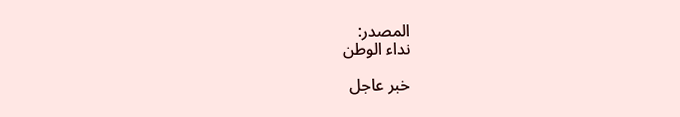المصدر:
نداء الوطن

خبر عاجل